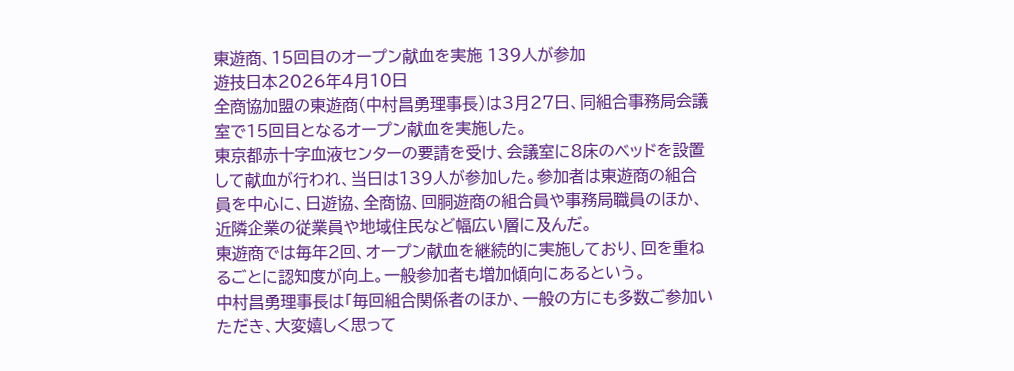東遊商、15回目のオープン献血を実施 139人が参加
遊技日本2026年4月10日
全商協加盟の東遊商(中村昌勇理事長)は3月27日、同組合事務局会議室で15回目となるオープン献血を実施した。
東京都赤十字血液センターの要請を受け、会議室に8床のベッドを設置して献血が行われ、当日は139人が参加した。参加者は東遊商の組合員を中心に、日遊協、全商協、回胴遊商の組合員や事務局職員のほか、近隣企業の従業員や地域住民など幅広い層に及んだ。
東遊商では毎年2回、オープン献血を継続的に実施しており、回を重ねるごとに認知度が向上。一般参加者も増加傾向にあるという。
中村昌勇理事長は「毎回組合関係者のほか、一般の方にも多数ご参加いただき、大変嬉しく思って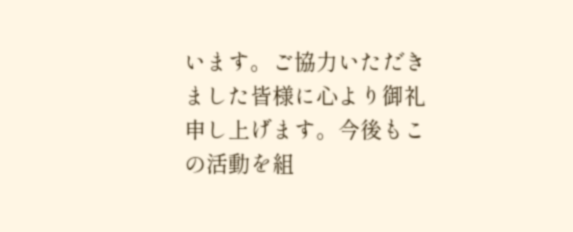います。ご協力いただきました皆様に心より御礼申し上げます。今後もこの活動を組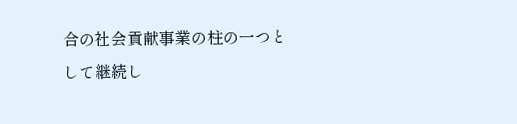合の社会貢献事業の柱の一つとして継続し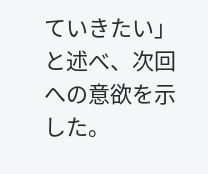ていきたい」と述べ、次回への意欲を示した。